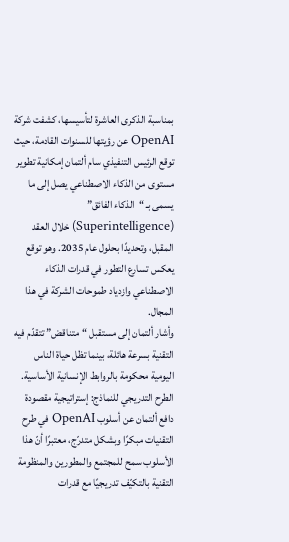بمناسبة الذكرى العاشرة لتأسيسها، كشفت شركة OpenAI عن رؤيتها للسنوات القادمة، حيث توقع الرئيس التنفيذي سام ألتمان إمكانية تطوير مستوى من الذكاء الاصطناعي يصل إلى ما يسمى بـ “الذكاء الفائق” (Superintelligence) خلال العقد المقبل، وتحديدًا بحلول عام 2035. وهو توقع يعكس تسارع التطور في قدرات الذكاء الاصطناعي وازدياد طموحات الشركة في هذا المجال.
وأشار ألتمان إلى مستقبل “متناقض” تتقدّم فيه التقنية بسرعة هائلة، بينما تظل حياة الناس اليومية محكومة بالروابط الإنسانية الأساسية.
الطرح التدريجي للنماذج: إستراتيجية مقصودة
دافع ألتمان عن أسلوب OpenAI في طرح التقنيات مبكرًا وبشكل متدرّج، معتبرًا أنّ هذا الأسلوب سمح للمجتمع والمطورين والمنظومة التقنية بالتكيّف تدريجيًا مع قدرات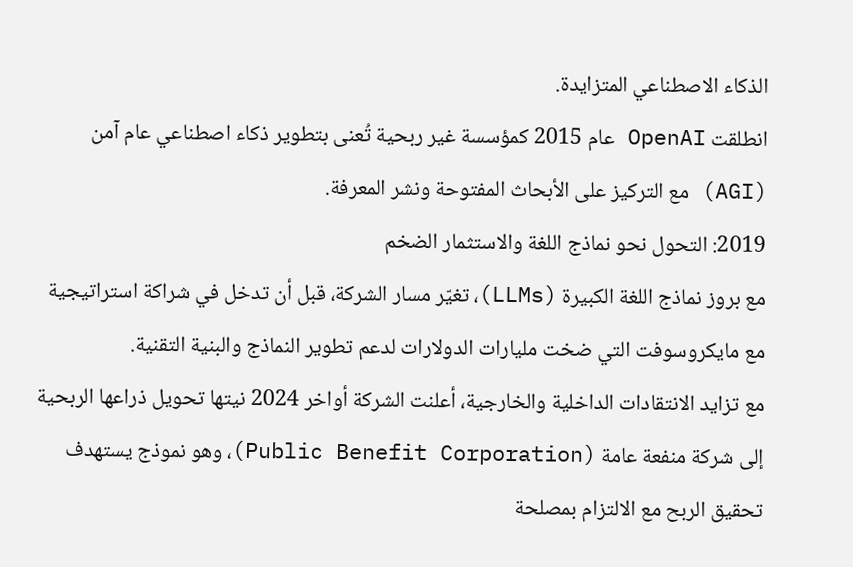الذكاء الاصطناعي المتزايدة.
انطلقت OpenAI عام 2015 كمؤسسة غير ربحية تُعنى بتطوير ذكاء اصطناعي عام آمن (AGI) مع التركيز على الأبحاث المفتوحة ونشر المعرفة.
2019: التحول نحو نماذج اللغة والاستثمار الضخم
مع بروز نماذج اللغة الكبيرة (LLMs)، تغيّر مسار الشركة، قبل أن تدخل في شراكة استراتيجية مع مايكروسوفت التي ضخت مليارات الدولارات لدعم تطوير النماذج والبنية التقنية.
مع تزايد الانتقادات الداخلية والخارجية، أعلنت الشركة أواخر 2024 نيتها تحويل ذراعها الربحية إلى شركة منفعة عامة (Public Benefit Corporation)، وهو نموذج يستهدف تحقيق الربح مع الالتزام بمصلحة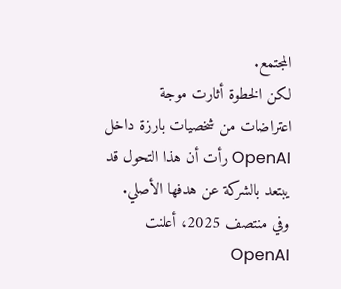المجتمع.
لكن الخطوة أثارت موجة اعتراضات من شخصيات بارزة داخل OpenAI رأت أن هذا التحول قد يبتعد بالشركة عن هدفها الأصلي.
وفي منتصف 2025، أعلنت OpenAI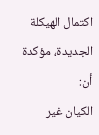اكتمال الهيكلة الجديدة، مؤكدة أن:
الكيان غير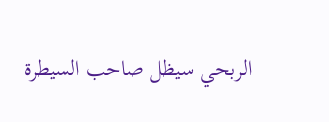الربحي سيظل صاحب السيطرة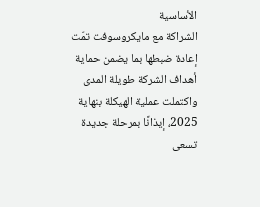الأساسية
الشراكة مع مايكروسوفت تمّت إعادة ضبطها بما يضمن حماية أهداف الشركة طويلة المدى
واكتملت عملية الهيكلة بنهاية 2025، إيذانًا بمرحلة جديدة تسعى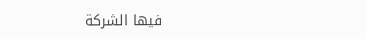فيها الشركة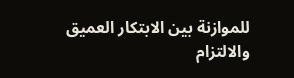للموازنة بين الابتكار العميق والالتزام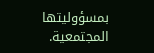بمسؤوليتها المجتمعية.